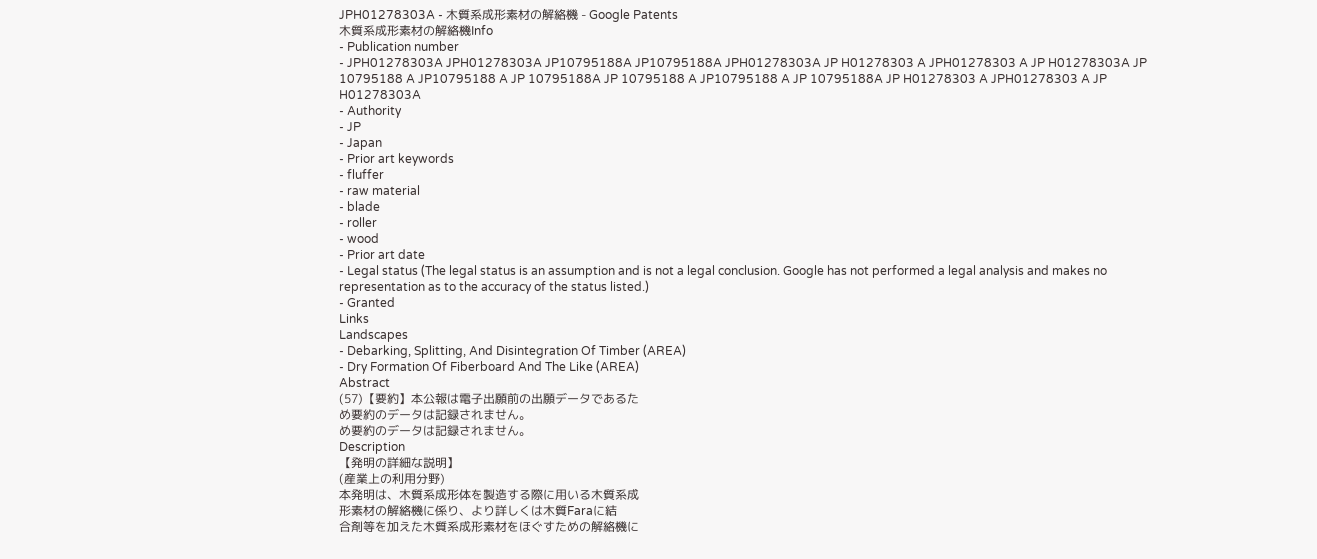JPH01278303A - 木質系成形素材の解絡機 - Google Patents
木質系成形素材の解絡機Info
- Publication number
- JPH01278303A JPH01278303A JP10795188A JP10795188A JPH01278303A JP H01278303 A JPH01278303 A JP H01278303A JP 10795188 A JP10795188 A JP 10795188A JP 10795188 A JP10795188 A JP 10795188A JP H01278303 A JPH01278303 A JP H01278303A
- Authority
- JP
- Japan
- Prior art keywords
- fluffer
- raw material
- blade
- roller
- wood
- Prior art date
- Legal status (The legal status is an assumption and is not a legal conclusion. Google has not performed a legal analysis and makes no representation as to the accuracy of the status listed.)
- Granted
Links
Landscapes
- Debarking, Splitting, And Disintegration Of Timber (AREA)
- Dry Formation Of Fiberboard And The Like (AREA)
Abstract
(57)【要約】本公報は電子出願前の出願データであるた
め要約のデータは記録されません。
め要約のデータは記録されません。
Description
【発明の詳細な説明】
(産業上の利用分野)
本発明は、木質系成形体を製造する際に用いる木質系成
形素材の解絡機に係り、より詳しくは木質Faraに結
合剤等を加えた木質系成形素材をほぐすための解絡機に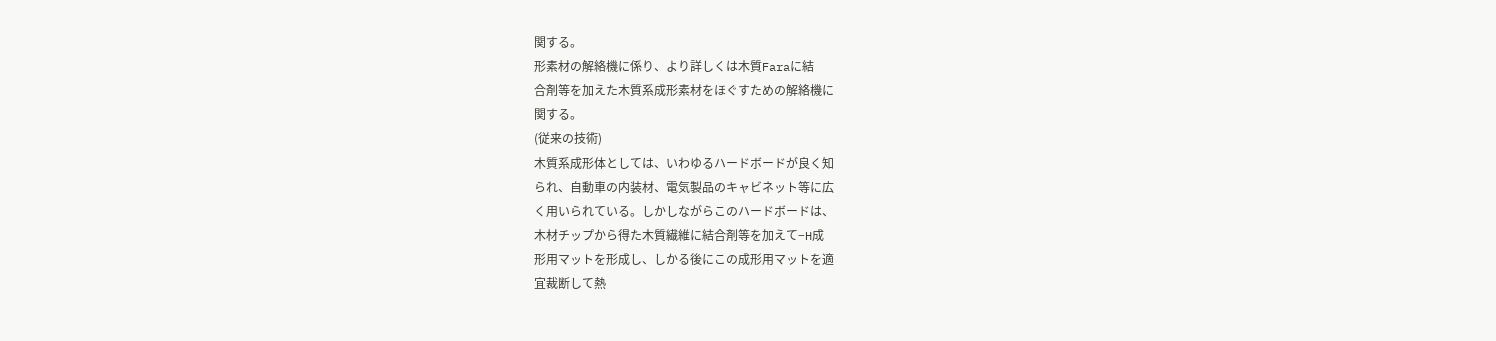関する。
形素材の解絡機に係り、より詳しくは木質Faraに結
合剤等を加えた木質系成形素材をほぐすための解絡機に
関する。
(従来の技術)
木質系成形体としては、いわゆるハードボードが良く知
られ、自動車の内装材、電気製品のキャビネット等に広
く用いられている。しかしながらこのハードボードは、
木材チップから得た木質繊維に結合剤等を加えて−H成
形用マットを形成し、しかる後にこの成形用マットを適
宜裁断して熱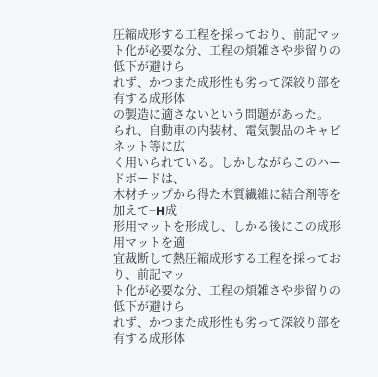圧縮成形する工程を採っており、前記マッ
ト化が必要な分、工程の煩雑さや歩留りの低下が避けら
れず、かつまた成形性も劣って深絞り部を有する成形体
の製造に適さないという問題があった。
られ、自動車の内装材、電気製品のキャビネット等に広
く用いられている。しかしながらこのハードボードは、
木材チップから得た木質繊維に結合剤等を加えて−H成
形用マットを形成し、しかる後にこの成形用マットを適
宜裁断して熱圧縮成形する工程を採っており、前記マッ
ト化が必要な分、工程の煩雑さや歩留りの低下が避けら
れず、かつまた成形性も劣って深絞り部を有する成形体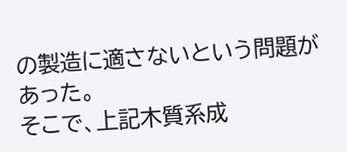の製造に適さないという問題があった。
そこで、上記木質系成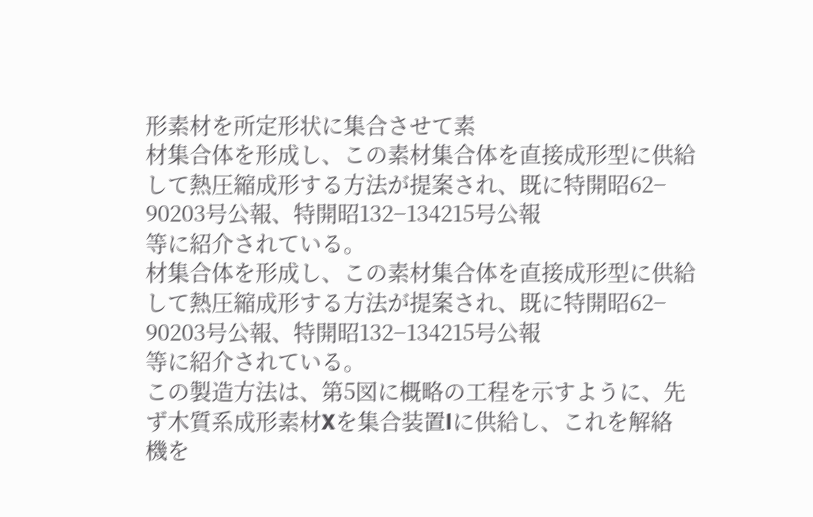形素材を所定形状に集合させて素
材集合体を形成し、この素材集合体を直接成形型に供給
して熱圧縮成形する方法が提案され、既に特開昭62−
90203号公報、特開昭132−134215号公報
等に紹介されている。
材集合体を形成し、この素材集合体を直接成形型に供給
して熱圧縮成形する方法が提案され、既に特開昭62−
90203号公報、特開昭132−134215号公報
等に紹介されている。
この製造方法は、第5図に概略の工程を示すように、先
ず木質系成形素材Xを集合装置lに供給し、これを解絡
機を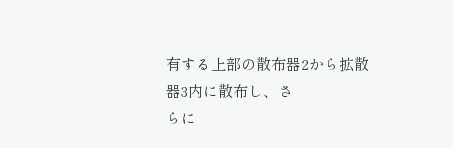有する上部の散布器2から拡散器3内に散布し、さ
らに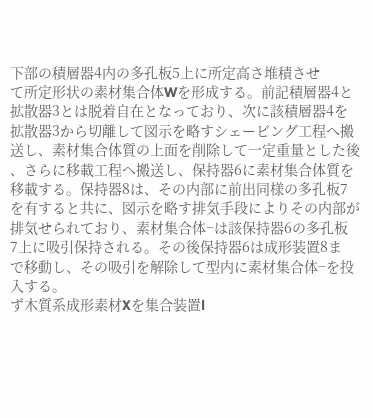下部の積層器4内の多孔板5上に所定高さ堆積させ
て所定形状の素材集合体Wを形成する。前記積層器4と
拡散器3とは脱着自在となっており、次に該積層器4を
拡散器3から切離して図示を略すシェービング工程へ搬
送し、素材集合体質の上面を削除して一定重量とした後
、さらに移載工程へ搬送し、保持器6に素材集合体質を
移載する。保持器8は、その内部に前出同様の多孔板7
を有すると共に、図示を略す排気手段によりその内部が
排気せられており、素材集合体−は該保持器6の多孔板
7上に吸引保持される。その後保持器6は成形装置8ま
で移動し、その吸引を解除して型内に素材集合体−を投
入する。
ず木質系成形素材Xを集合装置l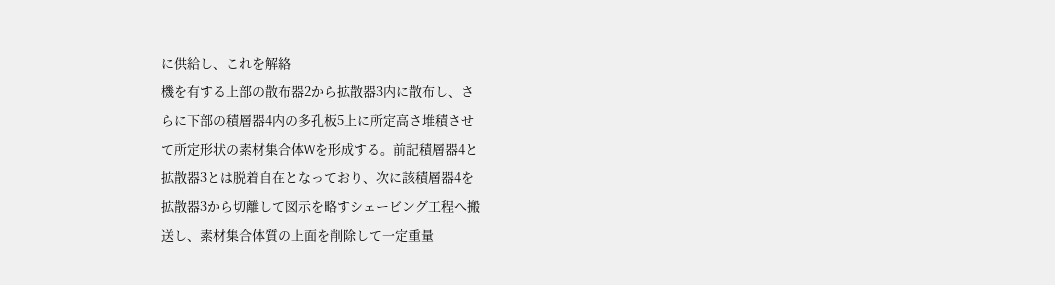に供給し、これを解絡
機を有する上部の散布器2から拡散器3内に散布し、さ
らに下部の積層器4内の多孔板5上に所定高さ堆積させ
て所定形状の素材集合体Wを形成する。前記積層器4と
拡散器3とは脱着自在となっており、次に該積層器4を
拡散器3から切離して図示を略すシェービング工程へ搬
送し、素材集合体質の上面を削除して一定重量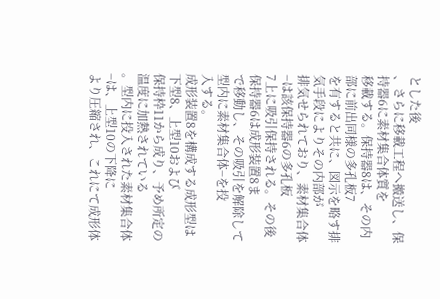とした後
、さらに移載工程へ搬送し、保持器6に素材集合体質を
移載する。保持器8は、その内部に前出同様の多孔板7
を有すると共に、図示を略す排気手段によりその内部が
排気せられており、素材集合体−は該保持器6の多孔板
7上に吸引保持される。その後保持器6は成形装置8ま
で移動し、その吸引を解除して型内に素材集合体−を投
入する。
成形装置8を構成する成形型は下型8、上型10および
保持枠11から成り、予め所定の温度に加熱されている
。型内に投入された素材集合体−は、上型10の下降に
より圧縮され、これにて成形体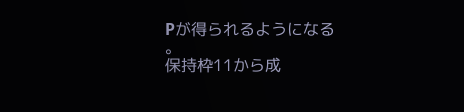Pが得られるようになる
。
保持枠11から成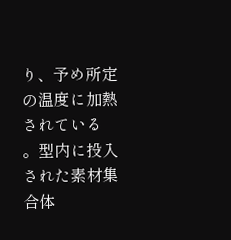り、予め所定の温度に加熱されている
。型内に投入された素材集合体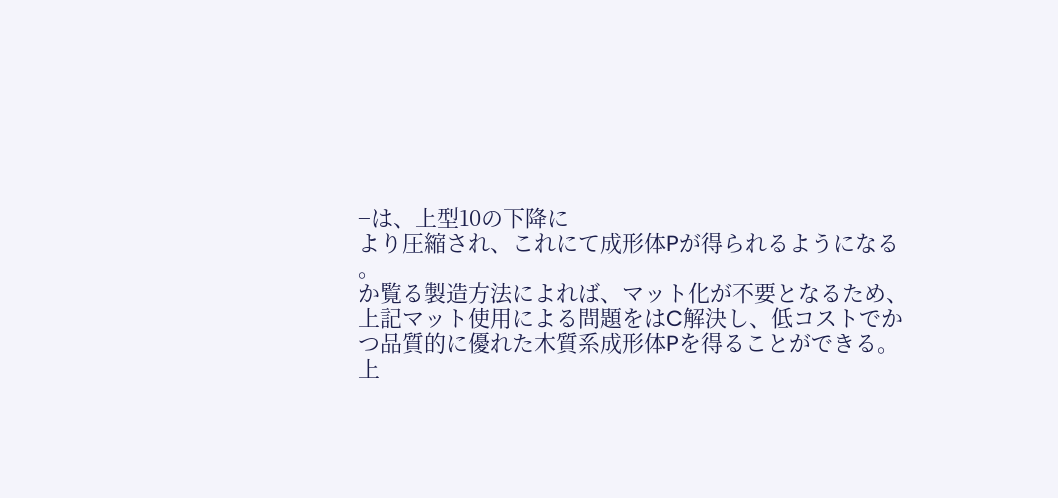−は、上型10の下降に
より圧縮され、これにて成形体Pが得られるようになる
。
か覧る製造方法によれば、マット化が不要となるため、
上記マット使用による問題をはC解決し、低コストでか
つ品質的に優れた木質系成形体Pを得ることができる。
上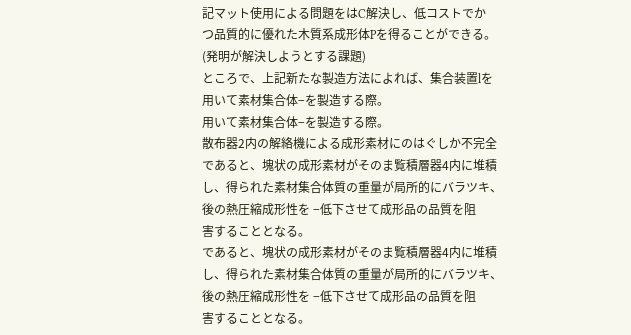記マット使用による問題をはC解決し、低コストでか
つ品質的に優れた木質系成形体Pを得ることができる。
(発明が解決しようとする課題)
ところで、上記新たな製造方法によれば、集合装置lを
用いて素材集合体−を製造する際。
用いて素材集合体−を製造する際。
散布器2内の解絡機による成形素材にのはぐしか不完全
であると、塊状の成形素材がそのま覧積層器4内に堆積
し、得られた素材集合体質の重量が局所的にバラツキ、
後の熱圧縮成形性を −低下させて成形品の品質を阻
害することとなる。
であると、塊状の成形素材がそのま覧積層器4内に堆積
し、得られた素材集合体質の重量が局所的にバラツキ、
後の熱圧縮成形性を −低下させて成形品の品質を阻
害することとなる。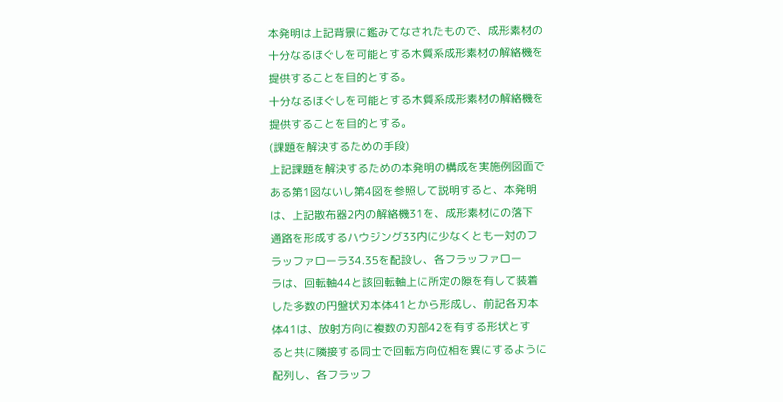本発明は上記背景に鑑みてなされたもので、成形素材の
十分なるほぐしを可能とする木質系成形素材の解絡機を
提供することを目的とする。
十分なるほぐしを可能とする木質系成形素材の解絡機を
提供することを目的とする。
(課題を解決するための手段)
上記課題を解決するための本発明の構成を実施例図面で
ある第1図ないし第4図を参照して説明すると、本発明
は、上記散布器2内の解絡機31を、成形素材にの落下
通路を形成するハウジング33内に少なくとも一対のフ
ラッファローラ34.35を配設し、各フラッファロー
ラは、回転軸44と該回転軸上に所定の隙を有して装着
した多数の円盤状刃本体41とから形成し、前記各刃本
体41は、放射方向に複数の刃部42を有する形状とす
ると共に隣接する同士で回転方向位相を異にするように
配列し、各フラッフ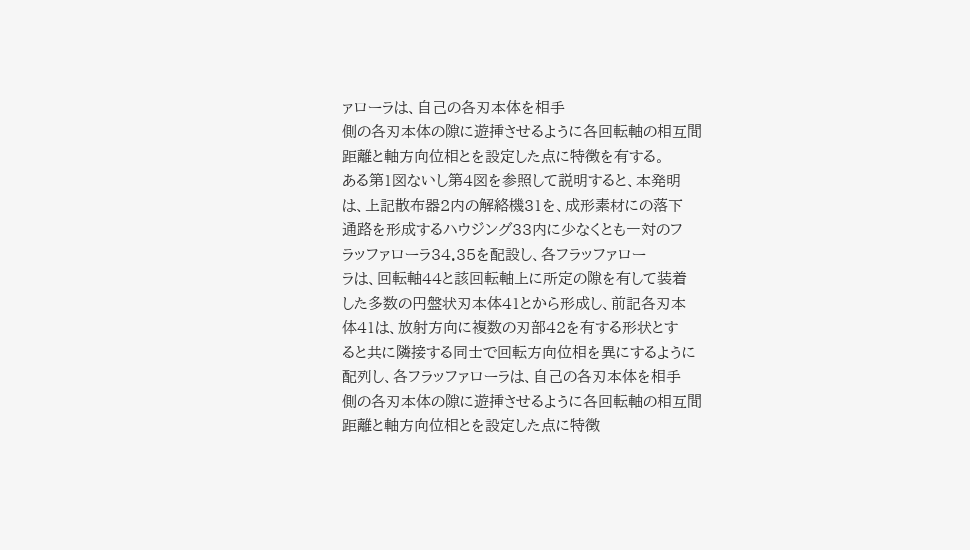ァローラは、自己の各刃本体を相手
側の各刃本体の隙に遊挿させるように各回転軸の相互間
距離と軸方向位相とを設定した点に特徴を有する。
ある第1図ないし第4図を参照して説明すると、本発明
は、上記散布器2内の解絡機31を、成形素材にの落下
通路を形成するハウジング33内に少なくとも一対のフ
ラッファローラ34.35を配設し、各フラッファロー
ラは、回転軸44と該回転軸上に所定の隙を有して装着
した多数の円盤状刃本体41とから形成し、前記各刃本
体41は、放射方向に複数の刃部42を有する形状とす
ると共に隣接する同士で回転方向位相を異にするように
配列し、各フラッファローラは、自己の各刃本体を相手
側の各刃本体の隙に遊挿させるように各回転軸の相互間
距離と軸方向位相とを設定した点に特徴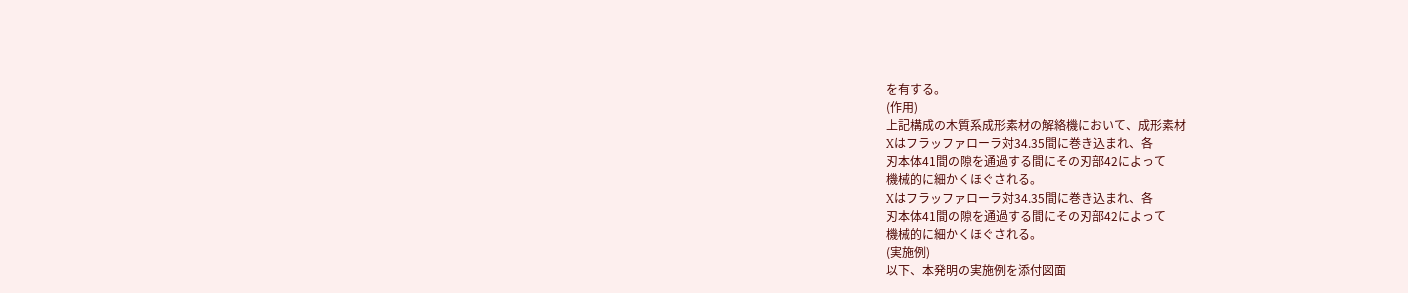を有する。
(作用)
上記構成の木質系成形素材の解絡機において、成形素材
Xはフラッファローラ対34.35間に巻き込まれ、各
刃本体41間の隙を通過する間にその刃部42によって
機械的に細かくほぐされる。
Xはフラッファローラ対34.35間に巻き込まれ、各
刃本体41間の隙を通過する間にその刃部42によって
機械的に細かくほぐされる。
(実施例)
以下、本発明の実施例を添付図面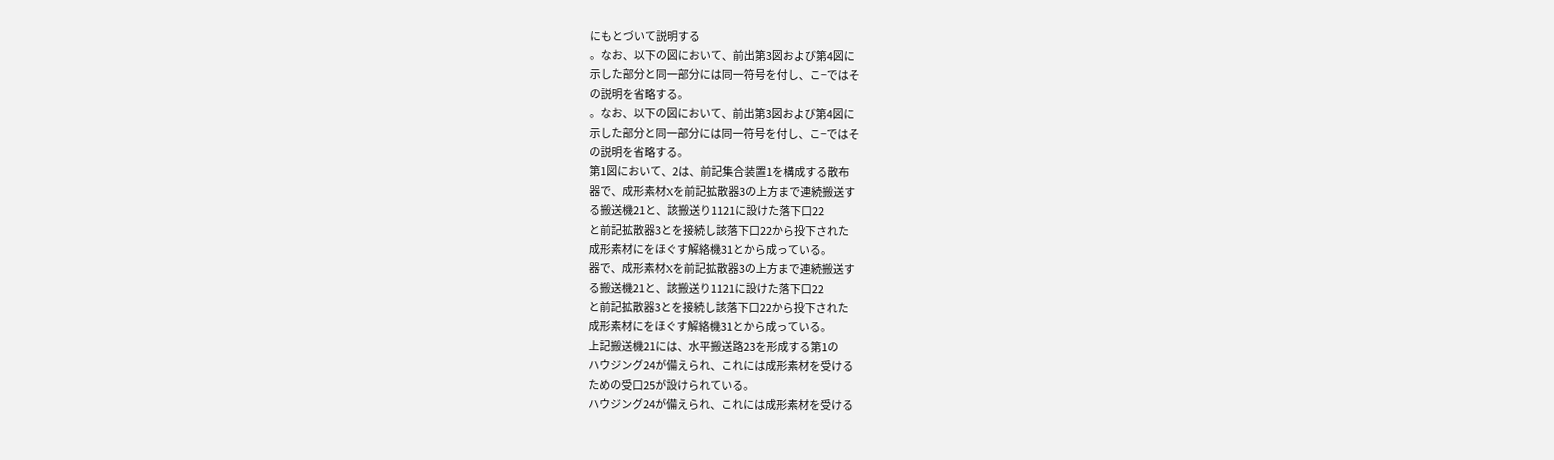にもとづいて説明する
。なお、以下の図において、前出第3図および第4図に
示した部分と同一部分には同一符号を付し、こ−ではそ
の説明を省略する。
。なお、以下の図において、前出第3図および第4図に
示した部分と同一部分には同一符号を付し、こ−ではそ
の説明を省略する。
第1図において、2は、前記集合装置1を構成する散布
器で、成形素材Xを前記拡散器3の上方まで連続搬送す
る搬送機21と、該搬送り1121に設けた落下口22
と前記拡散器3とを接続し該落下口22から投下された
成形素材にをほぐす解絡機31とから成っている。
器で、成形素材Xを前記拡散器3の上方まで連続搬送す
る搬送機21と、該搬送り1121に設けた落下口22
と前記拡散器3とを接続し該落下口22から投下された
成形素材にをほぐす解絡機31とから成っている。
上記搬送機21には、水平搬送路23を形成する第1の
ハウジング24が備えられ、これには成形素材を受ける
ための受口25が設けられている。
ハウジング24が備えられ、これには成形素材を受ける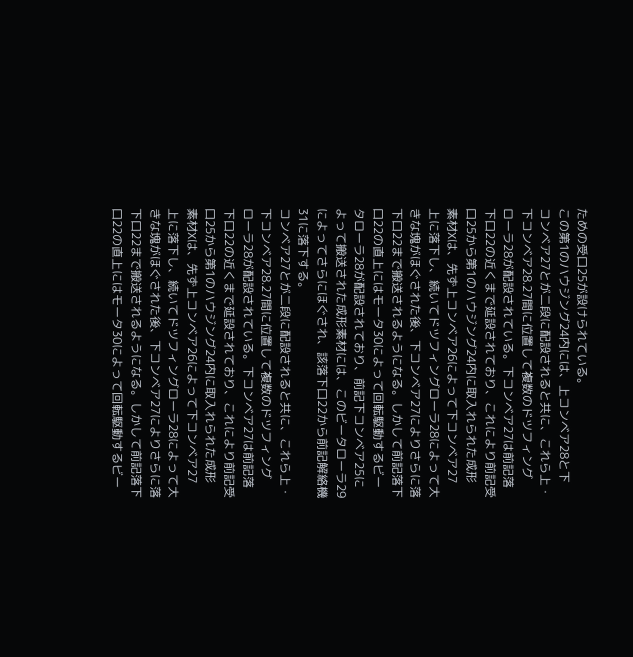ための受口25が設けられている。
この第1のハウジング24内には、上コンベア28と下
コンベア27とが二段に配設されると共に、これら上・
下コンベア28.27間に位置して複数のドツフィング
ローラ28が配設されている。下コンベア27は前記落
下口22の近くまで延設されており、これにより前記受
口25から第1のハウジング24内に取入れられた成形
素材Xは、先ず上コンベア26によって下コンベア27
上に落下し、続いてドツフィングローラ28によって大
きな塊がほぐされた後、下コンベア27によりさらに落
下口22まで搬送されるようになる。しかして前記落下
口22の直上にはモータ30によって回転駆動するビー
タローラ28が配設されており、前記下コンベア25に
よって搬送された成形素材には、このビータローラ29
によってさらにほぐされ、該落下口22から前記解絡機
31に落下する。
コンベア27とが二段に配設されると共に、これら上・
下コンベア28.27間に位置して複数のドツフィング
ローラ28が配設されている。下コンベア27は前記落
下口22の近くまで延設されており、これにより前記受
口25から第1のハウジング24内に取入れられた成形
素材Xは、先ず上コンベア26によって下コンベア27
上に落下し、続いてドツフィングローラ28によって大
きな塊がほぐされた後、下コンベア27によりさらに落
下口22まで搬送されるようになる。しかして前記落下
口22の直上にはモータ30によって回転駆動するビー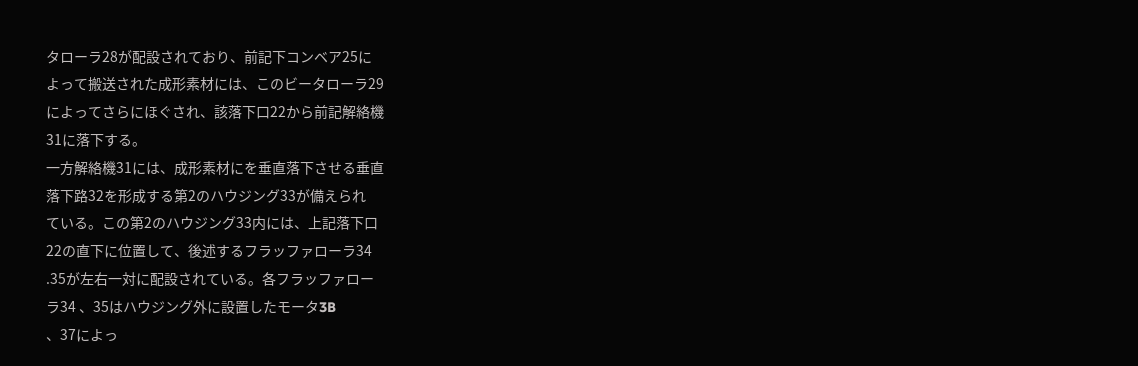タローラ28が配設されており、前記下コンベア25に
よって搬送された成形素材には、このビータローラ29
によってさらにほぐされ、該落下口22から前記解絡機
31に落下する。
一方解絡機31には、成形素材にを垂直落下させる垂直
落下路32を形成する第2のハウジング33が備えられ
ている。この第2のハウジング33内には、上記落下口
22の直下に位置して、後述するフラッファローラ34
.35が左右一対に配設されている。各フラッファロー
ラ34 、35はハウジング外に設置したモータ3B
、37によっ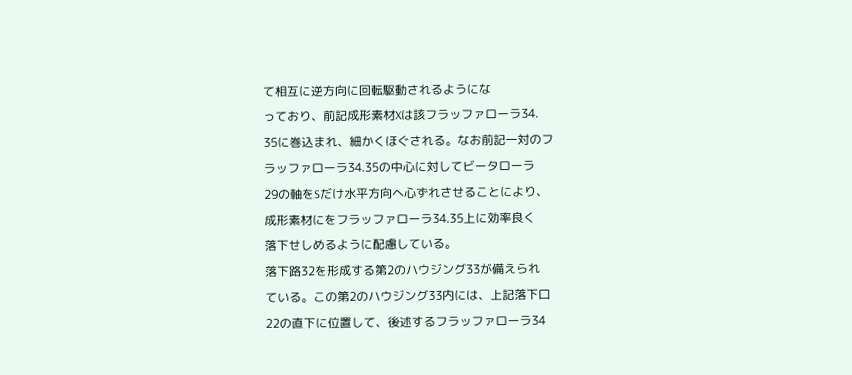て相互に逆方向に回転駆動されるようにな
っており、前記成形素材Xは該フラッファローラ34.
35に巻込まれ、細かくほぐされる。なお前記一対のフ
ラッファローラ34.35の中心に対してビータローラ
29の軸をSだけ水平方向へ心ずれさせることにより、
成形素材にをフラッファローラ34.35上に効率良く
落下せしめるように配慮している。
落下路32を形成する第2のハウジング33が備えられ
ている。この第2のハウジング33内には、上記落下口
22の直下に位置して、後述するフラッファローラ34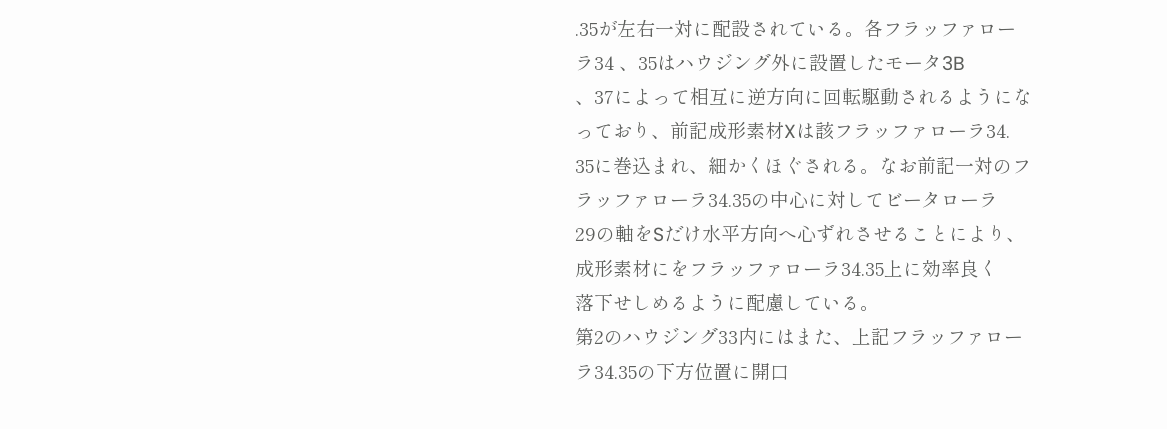.35が左右一対に配設されている。各フラッファロー
ラ34 、35はハウジング外に設置したモータ3B
、37によって相互に逆方向に回転駆動されるようにな
っており、前記成形素材Xは該フラッファローラ34.
35に巻込まれ、細かくほぐされる。なお前記一対のフ
ラッファローラ34.35の中心に対してビータローラ
29の軸をSだけ水平方向へ心ずれさせることにより、
成形素材にをフラッファローラ34.35上に効率良く
落下せしめるように配慮している。
第2のハウジング33内にはまた、上記フラッファロー
ラ34.35の下方位置に開口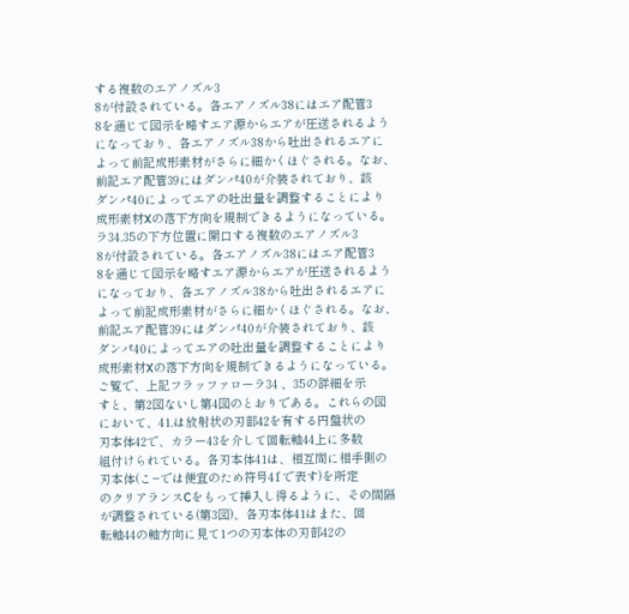する複数のエアノズル3
8が付設されている。各エアノズル38にはエア配管3
8を通じて図示を略すエア源からエアが圧送されるよう
になっており、各エアノズル38から吐出されるエアに
よって前記成形素材がさらに細かくほぐされる。なお、
前記エア配管39にはダンパ40が介装されており、該
ダンパ40によってエアの吐出量を調整することにより
成形素材Xの落下方向を規制できるようになっている。
ラ34.35の下方位置に開口する複数のエアノズル3
8が付設されている。各エアノズル38にはエア配管3
8を通じて図示を略すエア源からエアが圧送されるよう
になっており、各エアノズル38から吐出されるエアに
よって前記成形素材がさらに細かくほぐされる。なお、
前記エア配管39にはダンパ40が介装されており、該
ダンパ40によってエアの吐出量を調整することにより
成形素材Xの落下方向を規制できるようになっている。
ご覧で、上記フラッファローラ34 、35の詳細を示
すと、第2図ないし第4図のとおりである。これらの図
において、41.は放射状の刃部42を有する円盤状の
刃本体42で、カラー43を介して回転軸44上に多数
組付けられている。各刃本体41は、相互間に相手側の
刃本体(こ−では便宜のため符号41゛で表す)を所定
のクリアランスCをもって挿入し得るように、その間隔
が調整されている(第3図)、各刃本体41はまた、回
転軸44の軸方向に見て1つの刃本体の刃部42の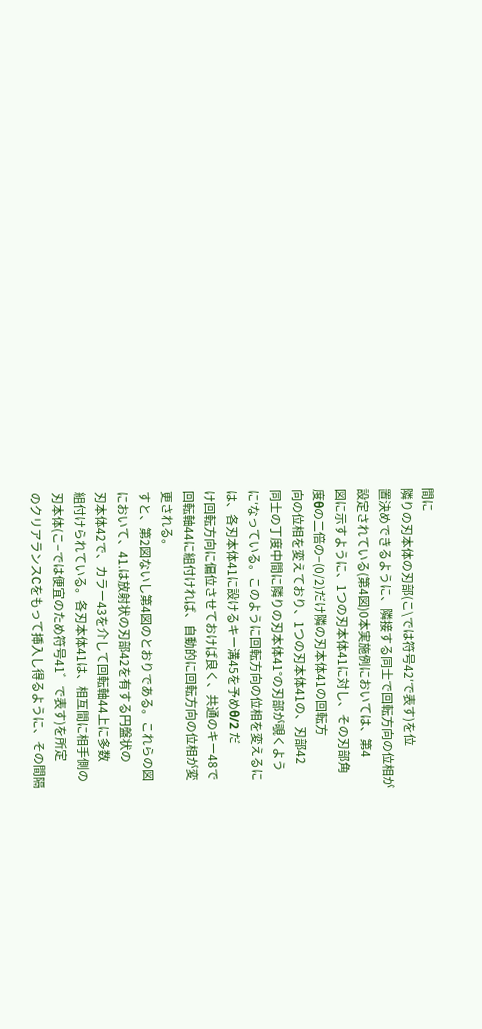間に
隣りの刃本体の刃部(こ\では符号42′で表す)を位
置決めできるように、隣接する同士で回転方向の位相が
設定されている(第4図)0本実施例においては、第4
図に示すように、1つの刃本体41に対し、その刃部角
度θの二倍の−(0/2)だけ隣の刃本体41の回転方
向の位相を変えており、1つの刃本体41の、刃部42
同士の丁度中間に隣りの刃本体41°の刃部が覗くよう
に′なっている。このように回転方向の位相を変えるに
は、各刃本体41に設けるキー溝45を予めθ/2 だ
け回転方向に偏位させておけば良く、共通のキー48で
回転軸44に組付ければ、自動的に回転方向の位相が変
更される。
すと、第2図ないし第4図のとおりである。これらの図
において、41.は放射状の刃部42を有する円盤状の
刃本体42で、カラー43を介して回転軸44上に多数
組付けられている。各刃本体41は、相互間に相手側の
刃本体(こ−では便宜のため符号41゛で表す)を所定
のクリアランスCをもって挿入し得るように、その間隔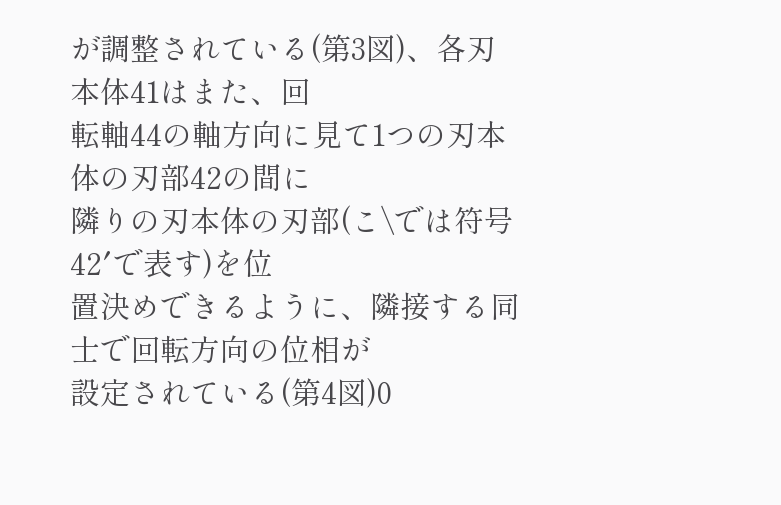が調整されている(第3図)、各刃本体41はまた、回
転軸44の軸方向に見て1つの刃本体の刃部42の間に
隣りの刃本体の刃部(こ\では符号42′で表す)を位
置決めできるように、隣接する同士で回転方向の位相が
設定されている(第4図)0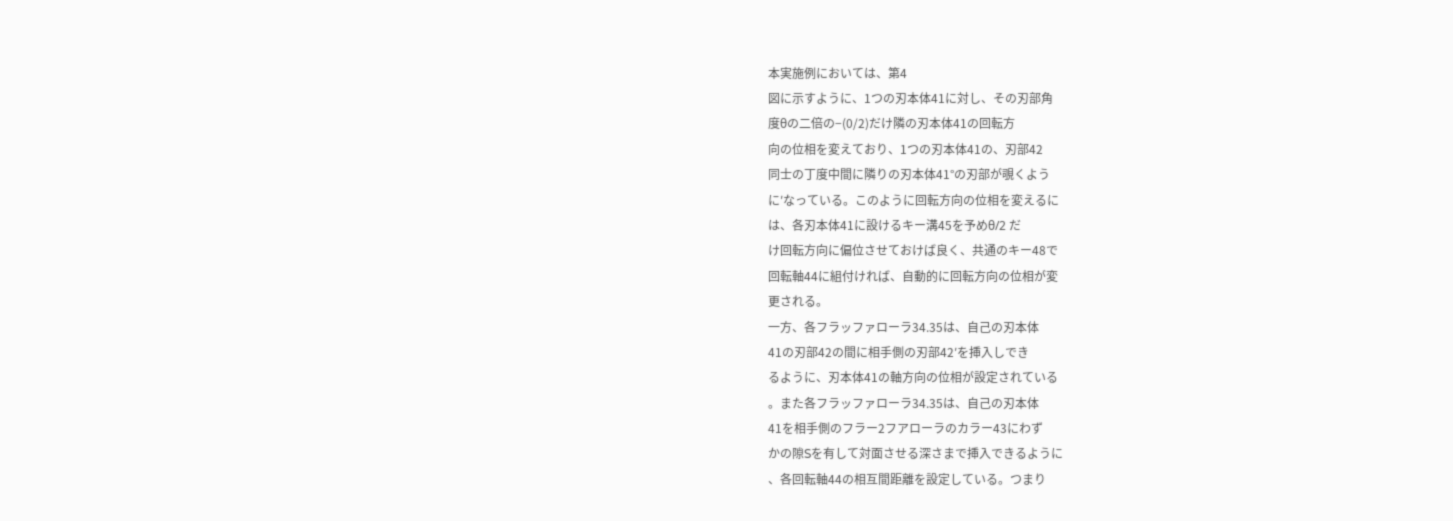本実施例においては、第4
図に示すように、1つの刃本体41に対し、その刃部角
度θの二倍の−(0/2)だけ隣の刃本体41の回転方
向の位相を変えており、1つの刃本体41の、刃部42
同士の丁度中間に隣りの刃本体41°の刃部が覗くよう
に′なっている。このように回転方向の位相を変えるに
は、各刃本体41に設けるキー溝45を予めθ/2 だ
け回転方向に偏位させておけば良く、共通のキー48で
回転軸44に組付ければ、自動的に回転方向の位相が変
更される。
一方、各フラッファローラ34.35は、自己の刃本体
41の刃部42の間に相手側の刃部42′を挿入しでき
るように、刃本体41の軸方向の位相が設定されている
。また各フラッファローラ34.35は、自己の刃本体
41を相手側のフラー2フアローラのカラー43にわず
かの隙Sを有して対面させる深さまで挿入できるように
、各回転軸44の相互間距離を設定している。つまり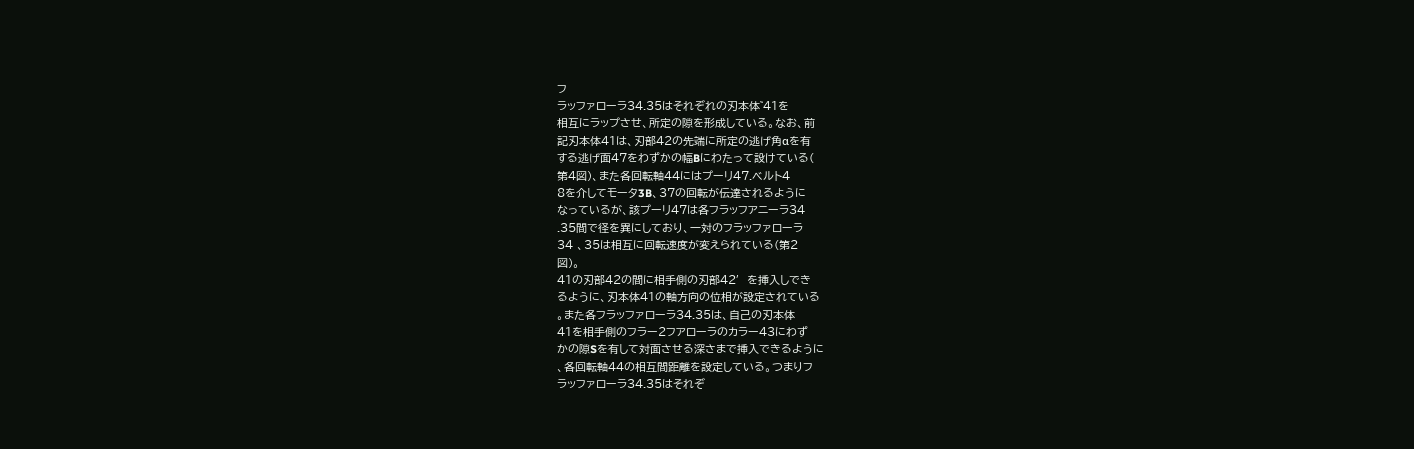フ
ラッファローラ34.35はそれぞれの刃本体゛41を
相互にラップさせ、所定の隙を形成している。なお、前
記刃本体41は、刃部42の先端に所定の逃げ角αを有
する逃げ面47をわずかの幅Bにわたって設けている(
第4図)、また各回転軸44にはプーリ47.ベルト4
8を介してモータ3B、37の回転が伝達されるように
なっているが、該プーリ47は各フラッフアニーラ34
.35間で径を異にしており、一対のフラッファローラ
34 、35は相互に回転速度が変えられている(第2
図)。
41の刃部42の間に相手側の刃部42′を挿入しでき
るように、刃本体41の軸方向の位相が設定されている
。また各フラッファローラ34.35は、自己の刃本体
41を相手側のフラー2フアローラのカラー43にわず
かの隙Sを有して対面させる深さまで挿入できるように
、各回転軸44の相互間距離を設定している。つまりフ
ラッファローラ34.35はそれぞ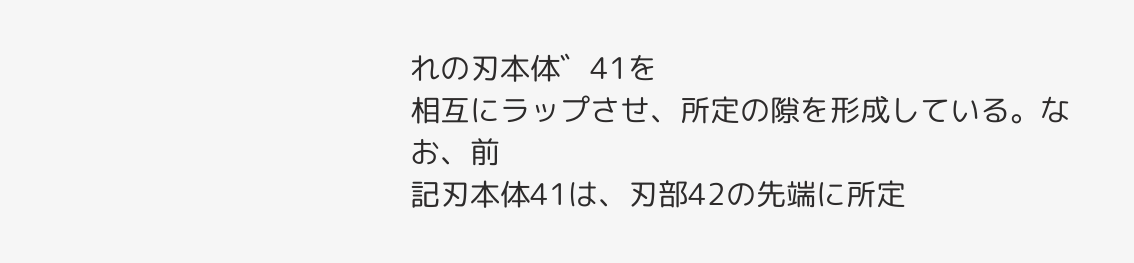れの刃本体゛41を
相互にラップさせ、所定の隙を形成している。なお、前
記刃本体41は、刃部42の先端に所定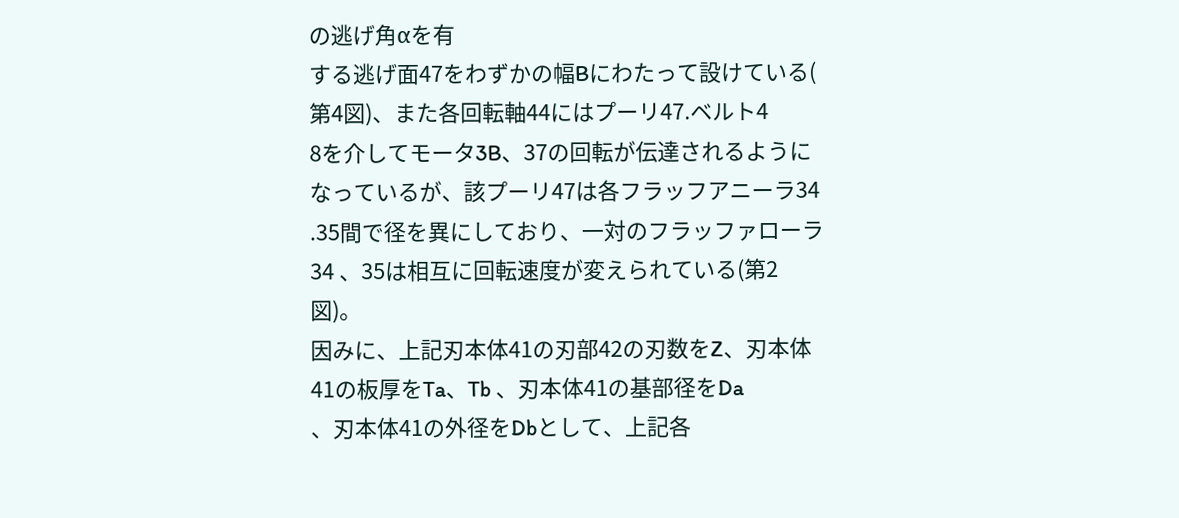の逃げ角αを有
する逃げ面47をわずかの幅Bにわたって設けている(
第4図)、また各回転軸44にはプーリ47.ベルト4
8を介してモータ3B、37の回転が伝達されるように
なっているが、該プーリ47は各フラッフアニーラ34
.35間で径を異にしており、一対のフラッファローラ
34 、35は相互に回転速度が変えられている(第2
図)。
因みに、上記刃本体41の刃部42の刃数をZ、刃本体
41の板厚をTa、Tb 、刃本体41の基部径をDa
、刃本体41の外径をDbとして、上記各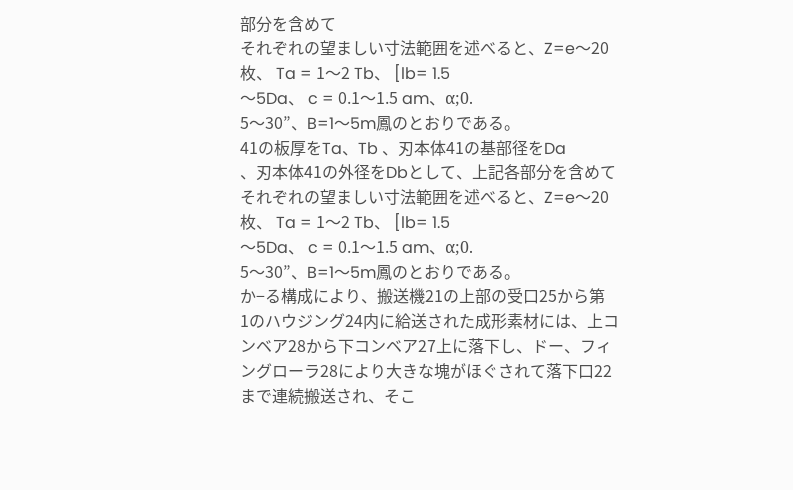部分を含めて
それぞれの望ましい寸法範囲を述べると、Z=e〜20
枚、 Ta = 1〜2 Tb、 [lb= 1.5
〜5Da、 c = 0.1〜1.5 am、α;0.
5〜30”、B=1〜5m鳳のとおりである。
41の板厚をTa、Tb 、刃本体41の基部径をDa
、刃本体41の外径をDbとして、上記各部分を含めて
それぞれの望ましい寸法範囲を述べると、Z=e〜20
枚、 Ta = 1〜2 Tb、 [lb= 1.5
〜5Da、 c = 0.1〜1.5 am、α;0.
5〜30”、B=1〜5m鳳のとおりである。
か−る構成により、搬送機21の上部の受口25から第
1のハウジング24内に給送された成形素材には、上コ
ンベア28から下コンベア27上に落下し、ドー、フィ
ングローラ28により大きな塊がほぐされて落下口22
まで連続搬送され、そこ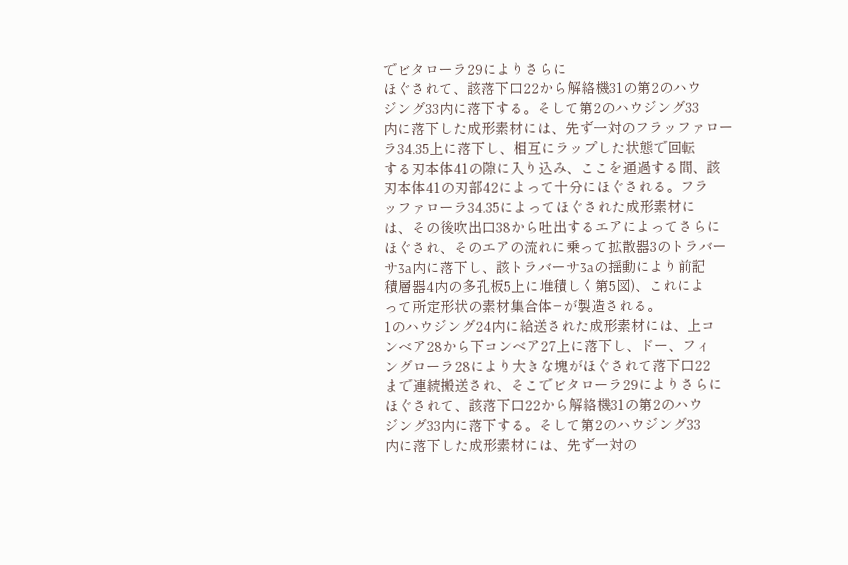でビタローラ29によりさらに
ほぐされて、該落下口22から解絡機31の第2のハウ
ジング33内に落下する。そして第2のハウジング33
内に落下した成形素材には、先ず一対のフラッファロー
ラ34.35上に落下し、相互にラップした状態で回転
する刃本体41の隙に入り込み、ここを通過する間、該
刃本体41の刃部42によって十分にほぐされる。フラ
ッファローラ34.35によってほぐされた成形素材に
は、その後吹出口38から吐出するエアによってさらに
ほぐされ、そのエアの流れに乗って拡散器3のトラバー
サ3a内に落下し、該トラバーサ3aの揺動により前記
積層器4内の多孔板5上に堆積しく第5図)、これによ
って所定形状の素材集合体−が製造される。
1のハウジング24内に給送された成形素材には、上コ
ンベア28から下コンベア27上に落下し、ドー、フィ
ングローラ28により大きな塊がほぐされて落下口22
まで連続搬送され、そこでビタローラ29によりさらに
ほぐされて、該落下口22から解絡機31の第2のハウ
ジング33内に落下する。そして第2のハウジング33
内に落下した成形素材には、先ず一対の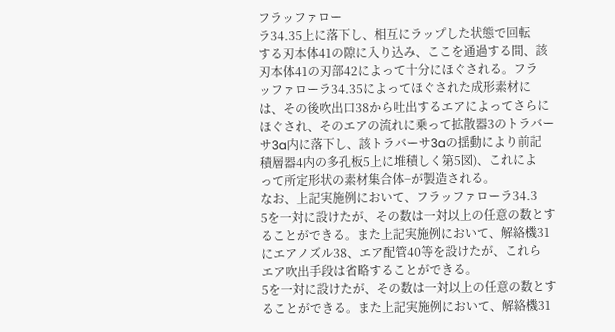フラッファロー
ラ34.35上に落下し、相互にラップした状態で回転
する刃本体41の隙に入り込み、ここを通過する間、該
刃本体41の刃部42によって十分にほぐされる。フラ
ッファローラ34.35によってほぐされた成形素材に
は、その後吹出口38から吐出するエアによってさらに
ほぐされ、そのエアの流れに乗って拡散器3のトラバー
サ3a内に落下し、該トラバーサ3aの揺動により前記
積層器4内の多孔板5上に堆積しく第5図)、これによ
って所定形状の素材集合体−が製造される。
なお、上記実施例において、フラッファローラ34.3
5を一対に設けたが、その数は一対以上の任意の数とす
ることができる。また上記実施例において、解絡機31
にエアノズル38、エア配管40等を設けたが、これら
エア吹出手段は省略することができる。
5を一対に設けたが、その数は一対以上の任意の数とす
ることができる。また上記実施例において、解絡機31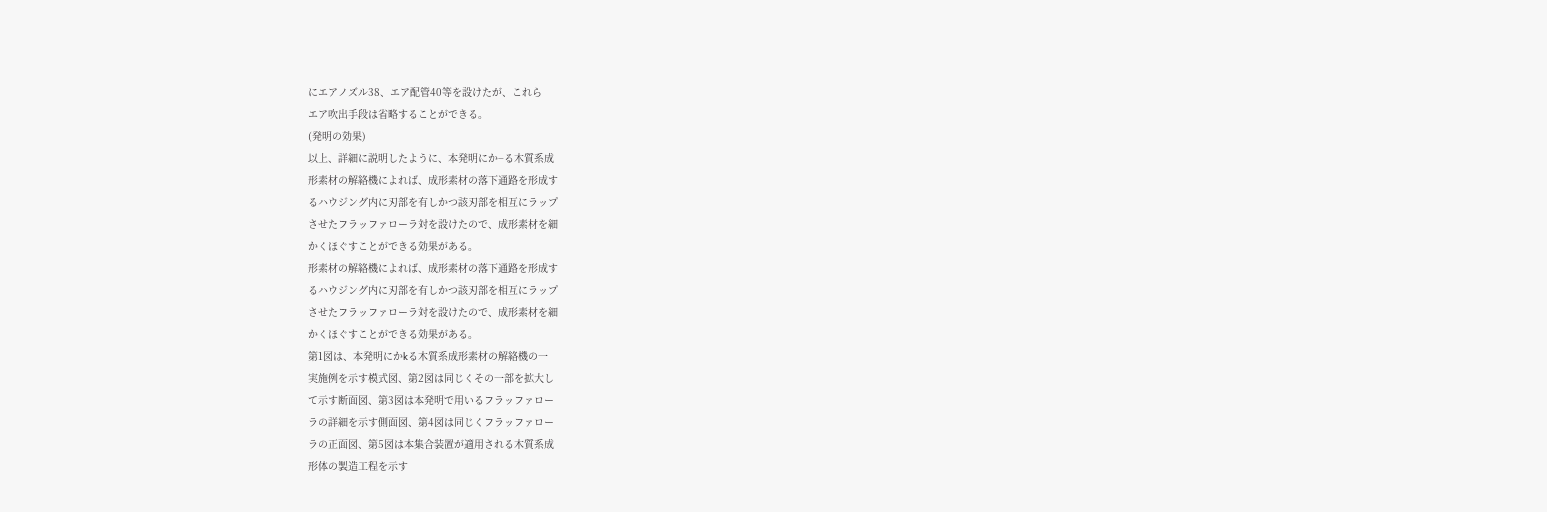にエアノズル38、エア配管40等を設けたが、これら
エア吹出手段は省略することができる。
(発明の効果)
以上、詳細に説明したように、本発明にか−る木質系成
形素材の解絡機によれば、成形素材の落下通路を形成す
るハウジング内に刃部を有しかつ該刃部を相互にラップ
させたフラッファローラ対を設けたので、成形素材を細
かくほぐすことができる効果がある。
形素材の解絡機によれば、成形素材の落下通路を形成す
るハウジング内に刃部を有しかつ該刃部を相互にラップ
させたフラッファローラ対を設けたので、成形素材を細
かくほぐすことができる効果がある。
第1図は、本発明にかkる木質系成形素材の解絡機の一
実施例を示す模式図、第2図は同じくその一部を拡大し
て示す断面図、第3図は本発明で用いるフラッファロー
ラの詳細を示す側面図、第4図は同じくフラッファロー
ラの正面図、第5図は本集合装置が適用される木質系成
形体の製造工程を示す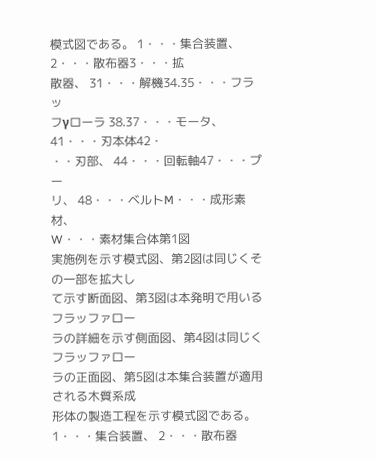模式図である。 1・・・集合装置、 2・・・散布器3・・・拡
散器、 31・・・解機34.35・・・フラッ
フγローラ 38.37・・・モータ、 41・・・刃本体42・
・・刃部、 44・・・回転軸47・・・プー
リ、 48・・・ベルトM・・・成形素材、
W・・・素材集合体第1図
実施例を示す模式図、第2図は同じくその一部を拡大し
て示す断面図、第3図は本発明で用いるフラッファロー
ラの詳細を示す側面図、第4図は同じくフラッファロー
ラの正面図、第5図は本集合装置が適用される木質系成
形体の製造工程を示す模式図である。 1・・・集合装置、 2・・・散布器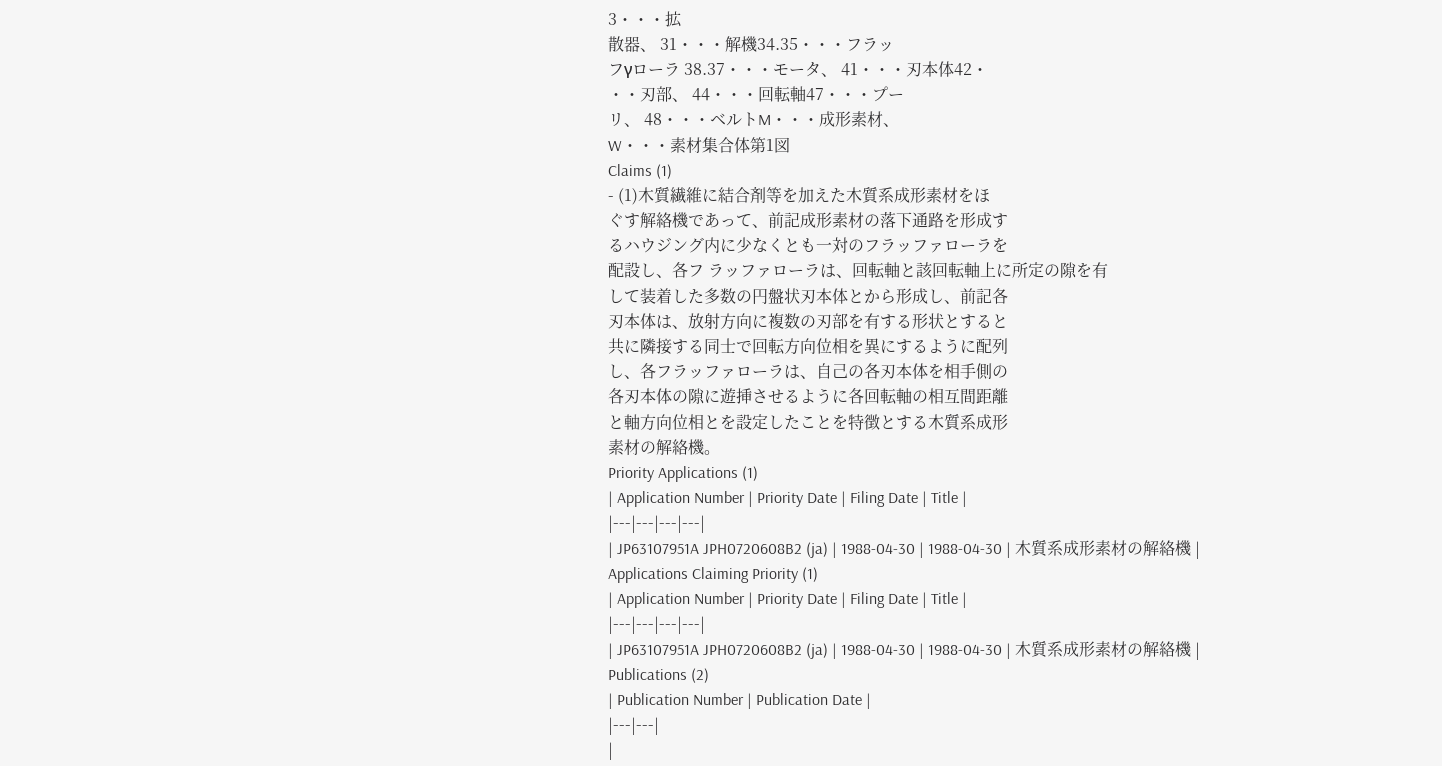3・・・拡
散器、 31・・・解機34.35・・・フラッ
フγローラ 38.37・・・モータ、 41・・・刃本体42・
・・刃部、 44・・・回転軸47・・・プー
リ、 48・・・ベルトM・・・成形素材、
W・・・素材集合体第1図
Claims (1)
- (1)木質繊維に結合剤等を加えた木質系成形素材をほ
ぐす解絡機であって、前記成形素材の落下通路を形成す
るハウジング内に少なくとも一対のフラッファローラを
配設し、各フ ラッファローラは、回転軸と該回転軸上に所定の隙を有
して装着した多数の円盤状刃本体とから形成し、前記各
刃本体は、放射方向に複数の刃部を有する形状とすると
共に隣接する同士で回転方向位相を異にするように配列
し、各フラッファローラは、自己の各刃本体を相手側の
各刃本体の隙に遊挿させるように各回転軸の相互間距離
と軸方向位相とを設定したことを特徴とする木質系成形
素材の解絡機。
Priority Applications (1)
| Application Number | Priority Date | Filing Date | Title |
|---|---|---|---|
| JP63107951A JPH0720608B2 (ja) | 1988-04-30 | 1988-04-30 | 木質系成形素材の解絡機 |
Applications Claiming Priority (1)
| Application Number | Priority Date | Filing Date | Title |
|---|---|---|---|
| JP63107951A JPH0720608B2 (ja) | 1988-04-30 | 1988-04-30 | 木質系成形素材の解絡機 |
Publications (2)
| Publication Number | Publication Date |
|---|---|
|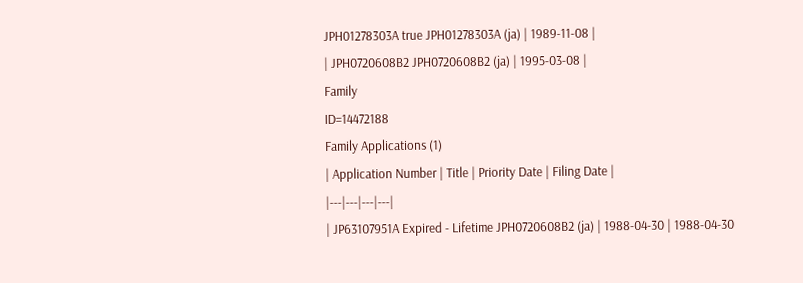JPH01278303A true JPH01278303A (ja) | 1989-11-08 |
| JPH0720608B2 JPH0720608B2 (ja) | 1995-03-08 |
Family
ID=14472188
Family Applications (1)
| Application Number | Title | Priority Date | Filing Date |
|---|---|---|---|
| JP63107951A Expired - Lifetime JPH0720608B2 (ja) | 1988-04-30 | 1988-04-30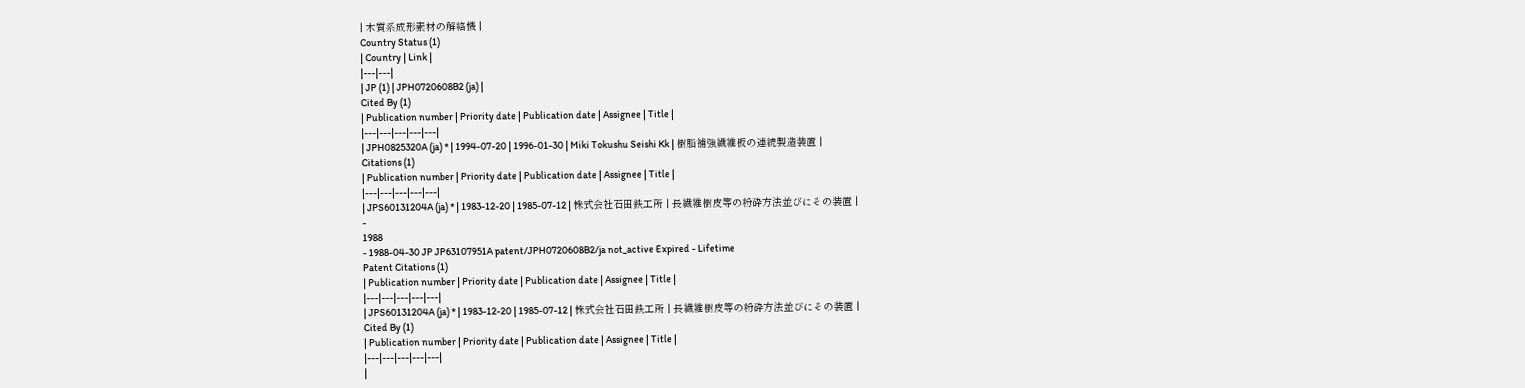| 木質系成形素材の解絡機 |
Country Status (1)
| Country | Link |
|---|---|
| JP (1) | JPH0720608B2 (ja) |
Cited By (1)
| Publication number | Priority date | Publication date | Assignee | Title |
|---|---|---|---|---|
| JPH0825320A (ja) * | 1994-07-20 | 1996-01-30 | Miki Tokushu Seishi Kk | 樹脂補強繊維板の連続製造装置 |
Citations (1)
| Publication number | Priority date | Publication date | Assignee | Title |
|---|---|---|---|---|
| JPS60131204A (ja) * | 1983-12-20 | 1985-07-12 | 株式会社石田鉄工所 | 長繊維樹皮等の粉砕方法並びにその装置 |
-
1988
- 1988-04-30 JP JP63107951A patent/JPH0720608B2/ja not_active Expired - Lifetime
Patent Citations (1)
| Publication number | Priority date | Publication date | Assignee | Title |
|---|---|---|---|---|
| JPS60131204A (ja) * | 1983-12-20 | 1985-07-12 | 株式会社石田鉄工所 | 長繊維樹皮等の粉砕方法並びにその装置 |
Cited By (1)
| Publication number | Priority date | Publication date | Assignee | Title |
|---|---|---|---|---|
|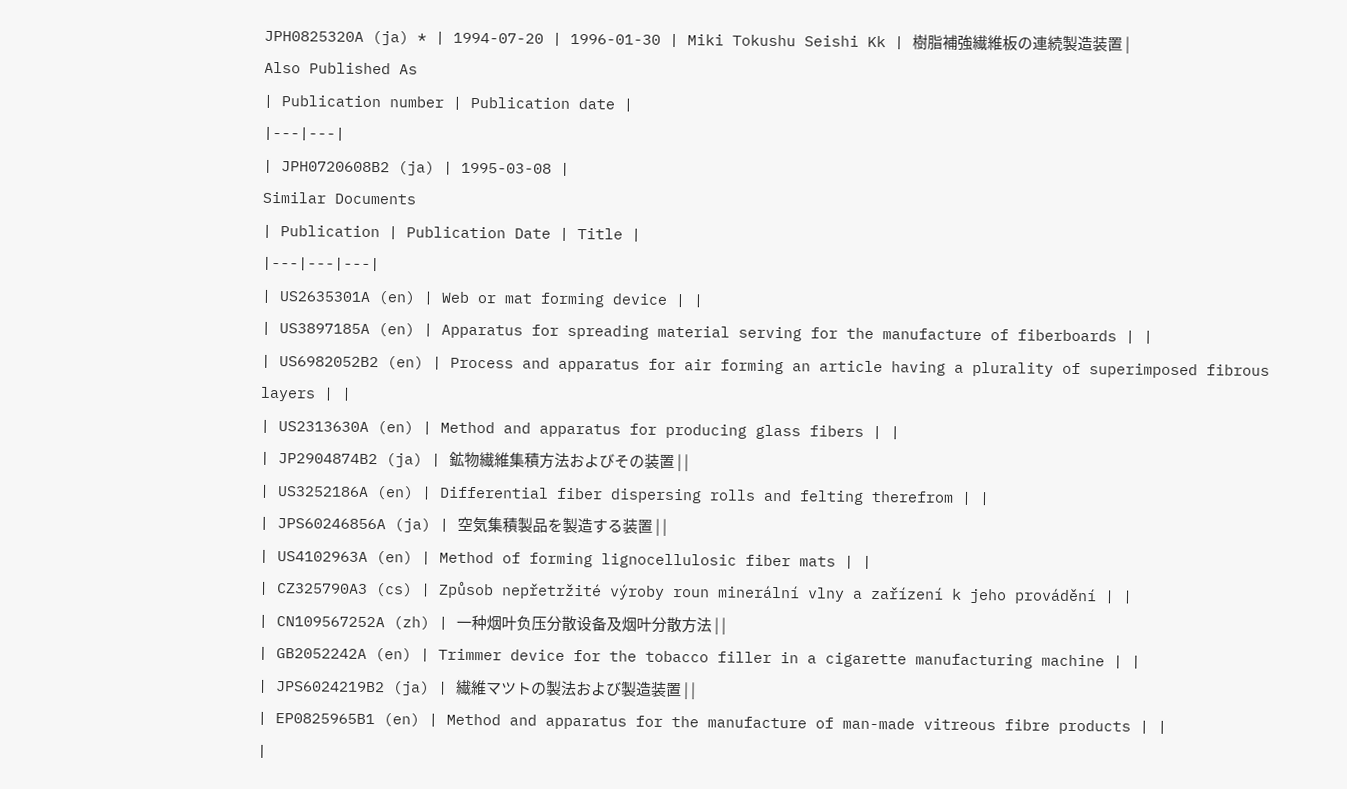JPH0825320A (ja) * | 1994-07-20 | 1996-01-30 | Miki Tokushu Seishi Kk | 樹脂補強繊維板の連続製造装置 |
Also Published As
| Publication number | Publication date |
|---|---|
| JPH0720608B2 (ja) | 1995-03-08 |
Similar Documents
| Publication | Publication Date | Title |
|---|---|---|
| US2635301A (en) | Web or mat forming device | |
| US3897185A (en) | Apparatus for spreading material serving for the manufacture of fiberboards | |
| US6982052B2 (en) | Process and apparatus for air forming an article having a plurality of superimposed fibrous layers | |
| US2313630A (en) | Method and apparatus for producing glass fibers | |
| JP2904874B2 (ja) | 鉱物繊維集積方法およびその装置 | |
| US3252186A (en) | Differential fiber dispersing rolls and felting therefrom | |
| JPS60246856A (ja) | 空気集積製品を製造する装置 | |
| US4102963A (en) | Method of forming lignocellulosic fiber mats | |
| CZ325790A3 (cs) | Způsob nepřetržité výroby roun minerální vlny a zařízení k jeho provádění | |
| CN109567252A (zh) | 一种烟叶负压分散设备及烟叶分散方法 | |
| GB2052242A (en) | Trimmer device for the tobacco filler in a cigarette manufacturing machine | |
| JPS6024219B2 (ja) | 繊維マツトの製法および製造装置 | |
| EP0825965B1 (en) | Method and apparatus for the manufacture of man-made vitreous fibre products | |
|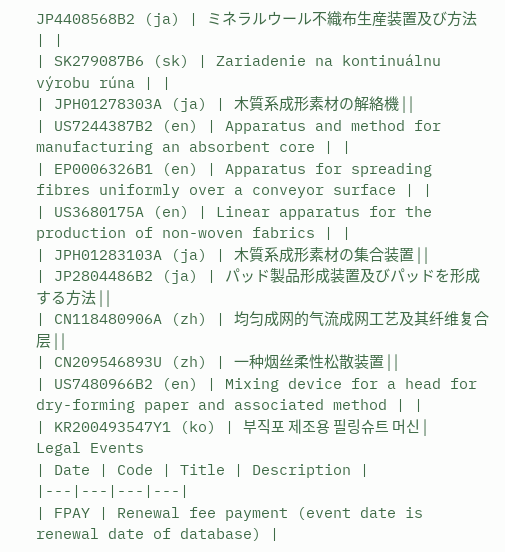JP4408568B2 (ja) | ミネラルウール不織布生産装置及び方法 | |
| SK279087B6 (sk) | Zariadenie na kontinuálnu výrobu rúna | |
| JPH01278303A (ja) | 木質系成形素材の解絡機 | |
| US7244387B2 (en) | Apparatus and method for manufacturing an absorbent core | |
| EP0006326B1 (en) | Apparatus for spreading fibres uniformly over a conveyor surface | |
| US3680175A (en) | Linear apparatus for the production of non-woven fabrics | |
| JPH01283103A (ja) | 木質系成形素材の集合装置 | |
| JP2804486B2 (ja) | パッド製品形成装置及びパッドを形成する方法 | |
| CN118480906A (zh) | 均匀成网的气流成网工艺及其纤维复合层 | |
| CN209546893U (zh) | 一种烟丝柔性松散装置 | |
| US7480966B2 (en) | Mixing device for a head for dry-forming paper and associated method | |
| KR200493547Y1 (ko) | 부직포 제조용 필링슈트 머신 |
Legal Events
| Date | Code | Title | Description |
|---|---|---|---|
| FPAY | Renewal fee payment (event date is renewal date of database) |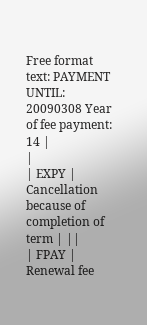Free format text: PAYMENT UNTIL: 20090308 Year of fee payment: 14 |
|
| EXPY | Cancellation because of completion of term | ||
| FPAY | Renewal fee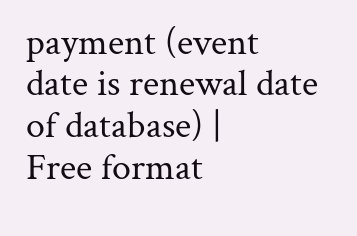payment (event date is renewal date of database) |
Free format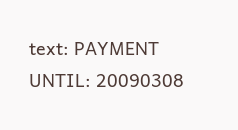text: PAYMENT UNTIL: 20090308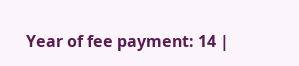Year of fee payment: 14 |